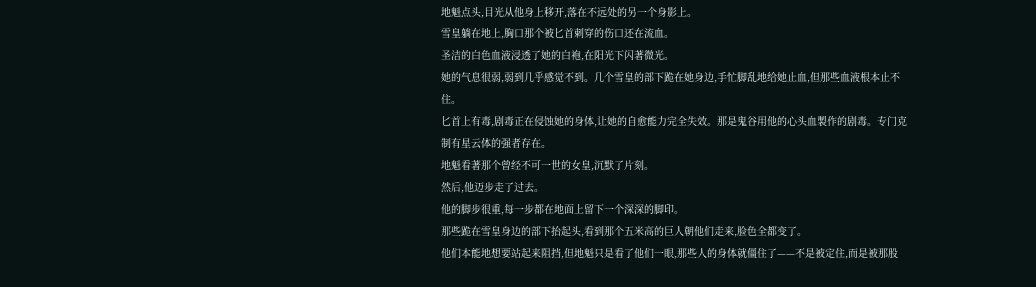地魁点头,目光从他身上移开,落在不远处的另一个身影上。
雪皇躺在地上,胸口那个被匕首刺穿的伤口还在流血。
圣洁的白色血液浸透了她的白袍,在阳光下闪著微光。
她的气息很弱,弱到几乎感觉不到。几个雪皇的部下跪在她身边,手忙脚乱地给她止血,但那些血液根本止不住。
匕首上有毒,剧毒正在侵蚀她的身体,让她的自愈能力完全失效。那是鬼谷用他的心头血製作的剧毒。专门克制有星云体的强者存在。
地魁看著那个曾经不可一世的女皇,沉默了片刻。
然后,他迈步走了过去。
他的脚步很重,每一步都在地面上留下一个深深的脚印。
那些跪在雪皇身边的部下抬起头,看到那个五米高的巨人朝他们走来,脸色全都变了。
他们本能地想要站起来阻挡,但地魁只是看了他们一眼,那些人的身体就僵住了——不是被定住,而是被那股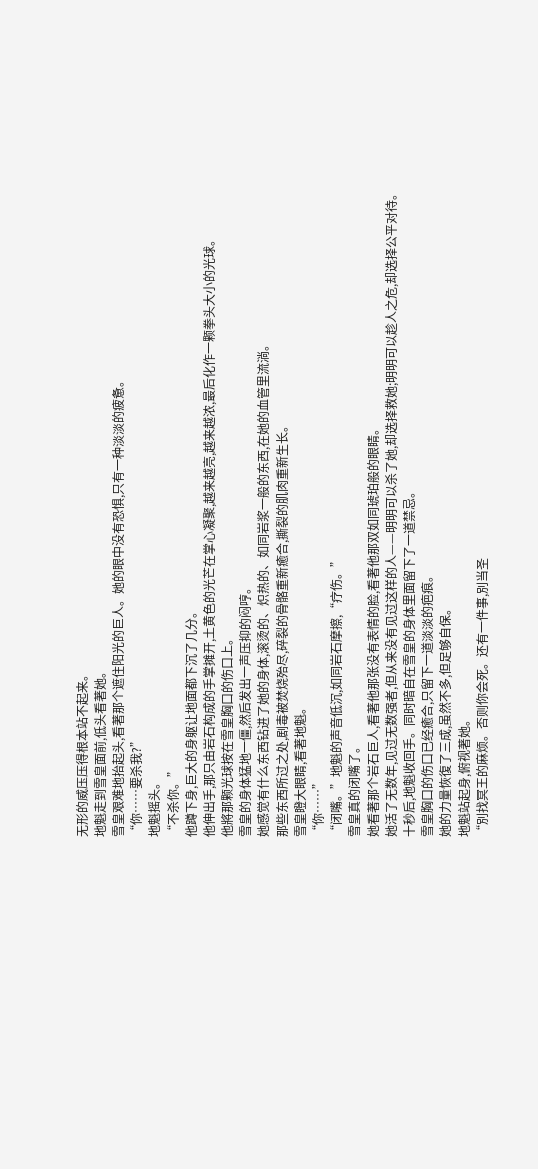无形的威压压得根本站不起来。
地魁走到雪皇面前,低头看著她。
雪皇艰难地抬起头,看著那个遮住阳光的巨人。她的眼中没有恐惧,只有一种淡淡的疲惫。
“你……要杀我?”
地魁摇头。
“不杀你。”
他蹲下身,巨大的身躯让地面都下沉了几分。
他伸出手,那只由岩石构成的手掌摊开,土黄色的光芒在掌心凝聚,越来越亮,越来越浓,最后化作一颗拳头大小的光球。
他將那颗光球按在雪皇胸口的伤口上。
雪皇的身体猛地一僵,然后发出一声压抑的闷哼。
她感觉有什么东西钻进了她的身体,滚烫的、炽热的、如同岩浆一般的东西,在她的血管里流淌。
那些东西所过之处,剧毒被焚烧殆尽,碎裂的骨骼重新癒合,撕裂的肌肉重新生长。
雪皇瞪大眼睛,看著地魁。
“你……”
“闭嘴。”地魁的声音低沉,如同岩石摩擦,“疗伤。”
雪皇真的闭嘴了。
她看著那个岩石巨人,看著他那张没有表情的脸,看著他那双如同琥珀般的眼睛。
她活了无数年,见过无数强者,但从来没有见过这样的人——明明可以杀了她,却选择救她;明明可以趁人之危,却选择公平对待。
十秒后,地魁收回手。同时暗自在雪皇的身体里面留下了一道禁忌。
雪皇胸口的伤口已经癒合,只留下一道淡淡的疤痕。
她的力量恢復了三成,虽然不多,但足够自保。
地魁站起身,俯视著她。
“別找冥王的麻烦。否则你会死。还有一件事,別当圣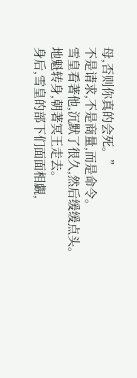母,否则你真的会死。”
不是请求,不是商量,而是命令。
雪皇看著他,沉默了很久,然后缓缓点头。
地魁转身,朝著冥王走去。
身后,雪皇的部下们面面相覷,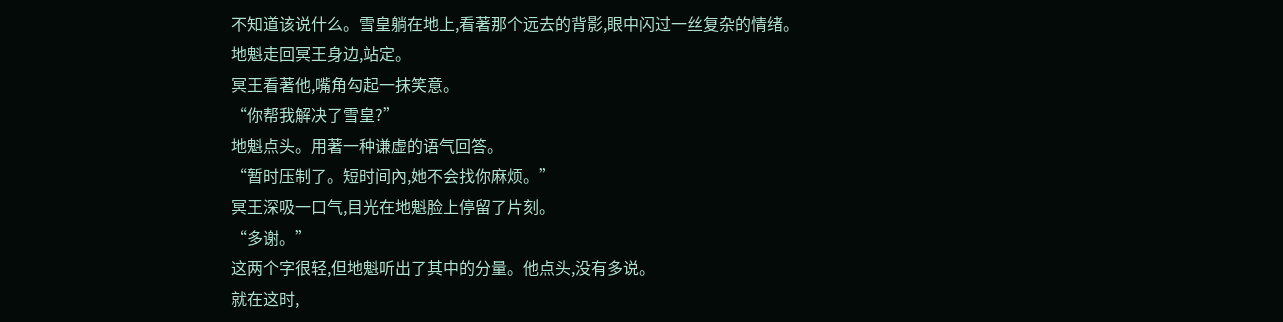不知道该说什么。雪皇躺在地上,看著那个远去的背影,眼中闪过一丝复杂的情绪。
地魁走回冥王身边,站定。
冥王看著他,嘴角勾起一抹笑意。
“你帮我解决了雪皇?”
地魁点头。用著一种谦虚的语气回答。
“暂时压制了。短时间內,她不会找你麻烦。”
冥王深吸一口气,目光在地魁脸上停留了片刻。
“多谢。”
这两个字很轻,但地魁听出了其中的分量。他点头,没有多说。
就在这时,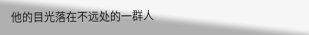他的目光落在不远处的一群人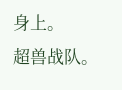身上。
超兽战队。